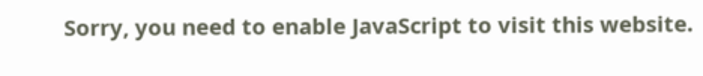Sorry, you need to enable JavaScript to visit this website.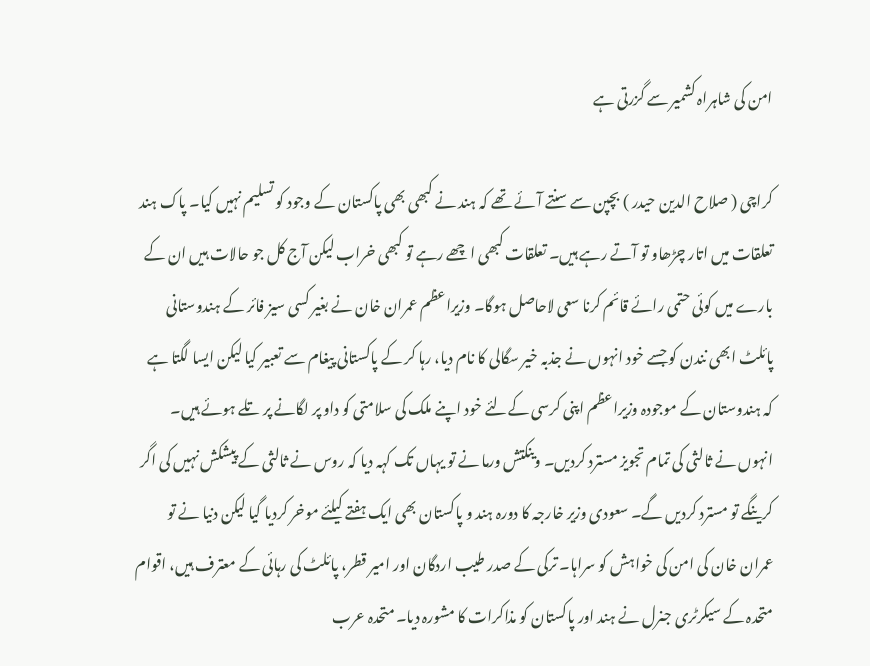امن کی شاہراہ کشمیر سے گزرتی ہے

کراچی ( صلاح الدین حیدر ) بچپن سے سنتے آئے تھے کہ ہند نے کبھی بھی پاکستان کے وجود کو تسلیم نہیں کیا۔ پاک ہند تعلقات میں اتار چڑھاو تو آتے رہے ہیں۔ تعلقات کبھی ا چھے رہے تو کبھی خراب لیکن آج کل جو حالات ہیں ان کے بارے میں کوئی حتمی رائے قائم کرنا سعی لاحاصل ہوگا۔ وزیراعظم عمران خان نے بغیر کسی سیز فائر کے ہندوستانی پائلٹ ابھی نندن کو جسے خود انہوں نے جذبہ خیر سگالی کا نام دیا، رہا کر کے پاکستانی پیغام سے تعبیر کیا لیکن ایسا لگتا ہے کہ ہندوستان کے موجودہ وزیراعظم اپنی کرسی کےلئے خود اپنے ملک کی سلامتی کو داو پر لگانے پر تلے ہوئے ہیں۔ انہوں نے ثالثی کی تمام تجویز مسترد کردیں۔ وینکتش ورما نے تو یہاں تک کہہ دیا کہ روس نے ثالثی کے پیشکش نہیں کی اگر کرینگے تو مسترد کردیں گے۔ سعودی وزیر خارجہ کا دورہ ہند و پاکستان بھی ایک ہفتے کیلئے موخر کردیا گیا لیکن دنیا نے تو عمران خان کی امن کی خواہش کو سراہا۔ ترکی کے صدر طیب اردگان اور امیر قطر، پائلٹ کی رہائی کے معترف ہیں، اقوام متحدہ کے سیکرٹری جنرل نے ہند اور پاکستان کو مذاکرات کا مشورہ دیا۔ متحدہ عرب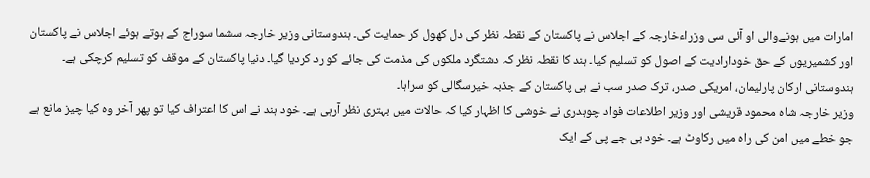امارات میں ہونےوالی او آئی سی وزراءخارجہ کے اجلاس نے پاکستان کے نقطہ نظر کی دل کھول کر حمایت کی۔ ہندوستانی وزیر خارجہ سشما سوراج کے ہوتے ہوئے اجلاس نے پاکستان اور کشمیریوں کے حق خودارادیت کے اصول کو تسلیم کیا۔ ہند کا نقطہ نظر کہ دشتگرد ملکوں کی مذمت کی جائے کو رد کردیا گیا۔ دنیا پاکستان کے موقف کو تسلیم کرچکی ہے۔ ہندوستانی ارکان پارلیمان، امریکی صدر، ترک صدر سب نے ہی پاکستان کے جذبہ خیرسگالی کو سراہا۔
وزیر خارجہ شاہ محمود قریشی اور وزیر اطلاعات فواد چوہدری نے خوشی کا اظہار کیا کہ حالات میں بہتری نظر آرہی ہے۔ خود ہند نے اس کا اعتراف کیا تو پھر آخر وہ کیا چیز مانع ہے جو خطے میں امن کی راہ میں رکاوٹ ہے۔ خود بی جے پی کے ایک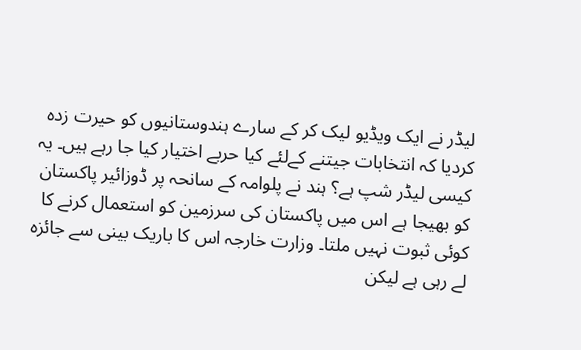لیڈر نے ایک ویڈیو لیک کر کے سارے ہندوستانیوں کو حیرت زدہ کردیا کہ انتخابات جیتنے کےلئے کیا حربے اختیار کیا جا رہے ہیں۔ یہ کیسی لیڈر شپ ہے؟ ہند نے پلوامہ کے سانحہ پر ڈوزائیر پاکستان کو بھیجا ہے اس میں پاکستان کی سرزمین کو استعمال کرنے کا کوئی ثبوت نہیں ملتا۔ وزارت خارجہ اس کا باریک بینی سے جائزہ لے رہی ہے لیکن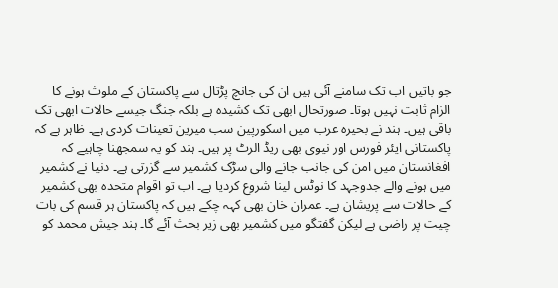جو باتیں اب تک سامنے آئی ہیں ان کی جانچ پڑتال سے پاکستان کے ملوث ہونے کا الزام ثابت نہیں ہوتا۔ صورتحال ابھی تک کشیدہ ہے بلکہ جنگ جیسے حالات ابھی تک باقی ہیں۔ ہند نے بحیرہ عرب میں اسکورپین سب میرین تعینات کردی ہے۔ ظاہر ہے کہ پاکستانی ایئر فورس اور نیوی بھی ریڈ الرٹ پر ہیں۔ ہند کو یہ سمجھنا چاہیے کہ افغانستان میں امن کی جانب جانے والی سڑک کشمیر سے گزرتی ہے۔ دنیا نے کشمیر میں ہونے والے جدوجہد کا نوٹس لینا شروع کردیا ہے۔ اب تو اقوام متحدہ بھی کشمیر کے حالات سے پریشان ہے۔ عمران خان بھی کہہ چکے ہیں کہ پاکستان ہر قسم کی بات چیت پر راضی ہے لیکن گفتگو میں کشمیر بھی زیر بحث آئے گا۔ ہند جیش محمد کو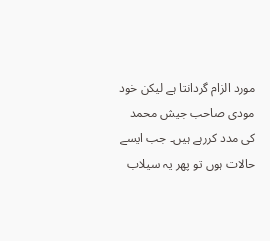مورد الزام گردانتا ہے لیکن خود مودی صاحب جیش محمد کی مدد کررہے ہیں۔ جب ایسے حالات ہوں تو پھر یہ سیلاب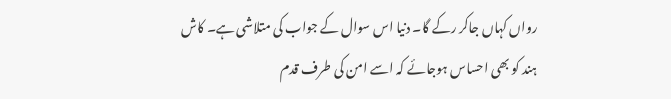رواں کہاں جاکر رکے گا۔ دنیا اس سوال کے جواب کی متلاشی ہے۔ کاش ہند کو بھی احساس ہوجائے کہ اسے امن کی طرف قدم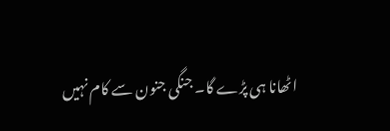اٹھانا ہی پڑے گا۔ جنگی جنون سے کام نہیں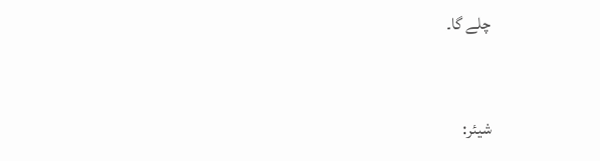چلے گا۔


شیئر: